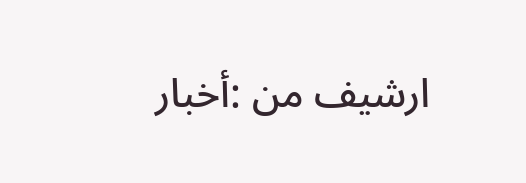ارشيف من :أخبار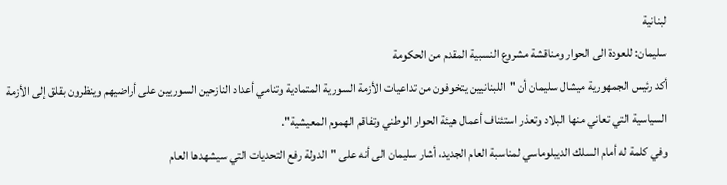لبنانية
سليمان: للعودة الى الحوار ومناقشة مشروع النسبية المقدم من الحكومة
أكد رئيس الجمهورية ميشال سليمان أن "اللبنانيين يتخوفون من تداعيات الأزمة السورية المتمادية وتنامي أعداد النازحين السوريين على أراضيهم وينظرون بقلق إلى الأزمة السياسية التي تعاني منها البلاد وتعذر استئناف أعمال هيئة الحوار الوطني وتفاقم الهموم المعيشية".
وفي كلمة له أمام السلك الديبلوماسي لمناسبة العام الجديد، أشار سليمان الى أنه على "الدولة رفع التحديات التي سيشهدها العام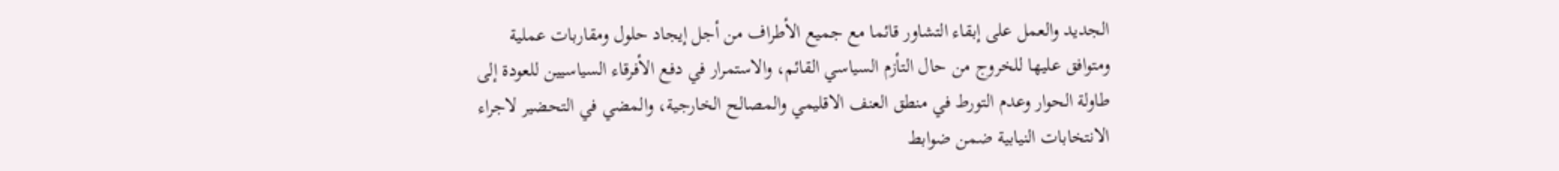الجديد والعمل على إبقاء التشاور قائما مع جميع الأطراف من أجل إيجاد حلول ومقاربات عملية ومتوافق عليها للخروج من حال التأزم السياسي القائم، والاستمرار في دفع الأفرقاء السياسيين للعودة إلى طاولة الحوار وعدم التورط في منطق العنف الاقليمي والمصالح الخارجية، والمضي في التحضير لاجراء الانتخابات النيابية ضمن ضوابط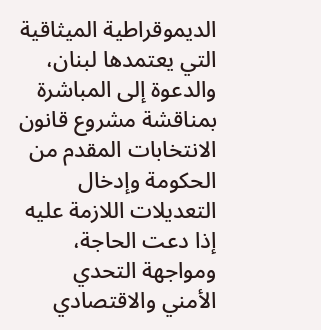الديموقراطية الميثاقية التي يعتمدها لبنان، والدعوة إلى المباشرة بمناقشة مشروع قانون الانتخابات المقدم من الحكومة وإدخال التعديلات اللازمة عليه إذا دعت الحاجة، ومواجهة التحدي الأمني والاقتصادي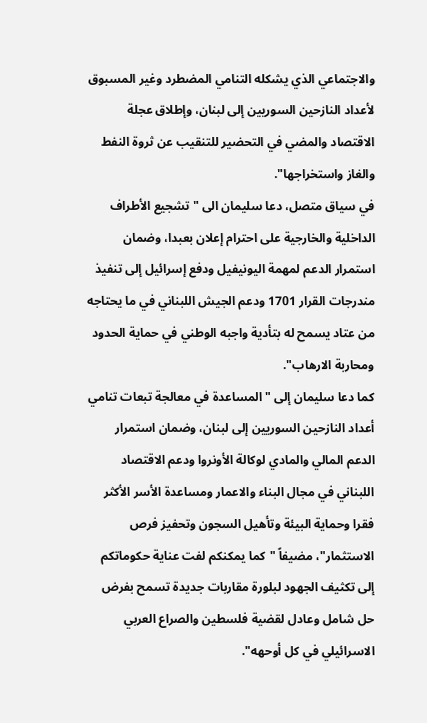والاجتماعي الذي يشكله التنامي المضطرد وغير المسبوق لأعداد النازحين السوريين إلى لبنان، وإطلاق عجلة الاقتصاد والمضي في التحضير للتنقيب عن ثروة النفط والغاز واستخراجها".
في سياق متصل، دعا سليمان الى "تشجيع الأطراف الداخلية والخارجية على احترام إعلان بعبدا، وضمان استمرار الدعم لمهمة اليونيفيل ودفع إسرائيل إلى تنفيذ مندرجات القرار 1701 ودعم الجيش اللبناني في ما يحتاجه من عتاد يسمح له بتأدية واجبه الوطني في حماية الحدود ومحاربة الارهاب".
كما دعا سليمان إلى "المساعدة في معالجة تبعات تنامي أعداد النازحين السوريين إلى لبنان، وضمان استمرار الدعم المالي والمادي لوكالة الأونروا ودعم الاقتصاد اللبناني في مجال البناء والاعمار ومساعدة الأسر الأكثر فقرا وحماية البيئة وتأهيل السجون وتحفيز فرص الاستثمار"، مضيفاً "كما يمكنكم لفت عناية حكوماتكم إلى تكثيف الجهود لبلورة مقاربات جديدة تسمح بفرض حل شامل وعادل لقضية فلسطين والصراع العربي الاسرائيلي في كل أوحهه".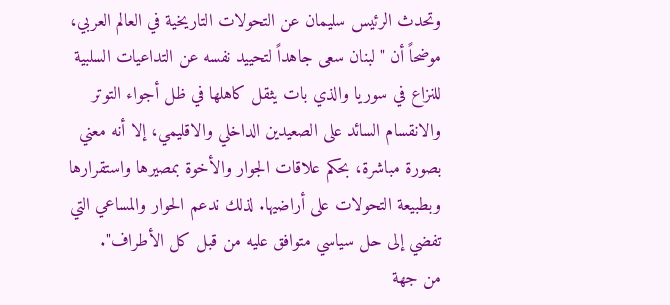وتحدث الرئيس سليمان عن التحولات التاريخية في العالم العربي، موضحاً أن "لبنان سعى جاهداً لتحييد نفسه عن التداعيات السلبية للنزاع في سوريا والذي بات يثقل كاهلها في ظل أجواء التوتر والانقسام السائد على الصعيدين الداخلي والاقليمي، إلا أنه معني بصورة مباشرة، بحكم علاقات الجوار والأخوة بمصيرها واستقرارها وبطبيعة التحولات على أراضيها. لذلك ندعم الحوار والمساعي التي تفضي إلى حل سياسي متوافق عليه من قبل كل الأطراف".
من جهة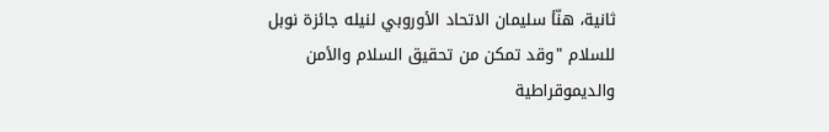ثانية، هنّأ سليمان الاتحاد الأوروبي لنيله جائزة نوبل للسلام "وقد تمكن من تحقيق السلام والأمن والديموقراطية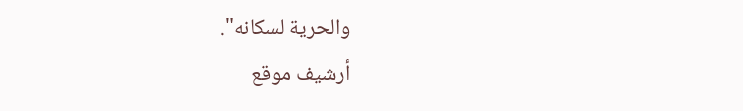والحرية لسكانه".
أرشيف موقع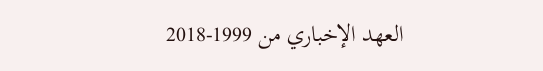العهد الإخباري من 1999-2018